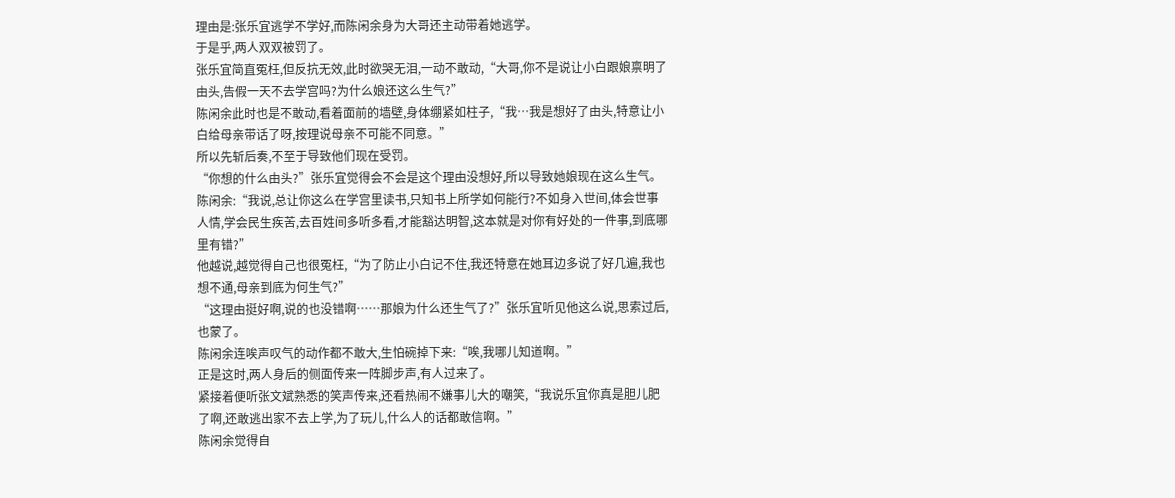理由是:张乐宜逃学不学好,而陈闲余身为大哥还主动带着她逃学。
于是乎,两人双双被罚了。
张乐宜简直冤枉,但反抗无效,此时欲哭无泪,一动不敢动,“大哥,你不是说让小白跟娘禀明了由头,告假一天不去学宫吗?为什么娘还这么生气?”
陈闲余此时也是不敢动,看着面前的墙壁,身体绷紧如柱子,“我…我是想好了由头,特意让小白给母亲带话了呀,按理说母亲不可能不同意。”
所以先斩后奏,不至于导致他们现在受罚。
“你想的什么由头?”张乐宜觉得会不会是这个理由没想好,所以导致她娘现在这么生气。
陈闲余:“我说,总让你这么在学宫里读书,只知书上所学如何能行?不如身入世间,体会世事人情,学会民生疾苦,去百姓间多听多看,才能豁达明智,这本就是对你有好处的一件事,到底哪里有错?”
他越说,越觉得自己也很冤枉,“为了防止小白记不住,我还特意在她耳边多说了好几遍,我也想不通,母亲到底为何生气?”
“这理由挺好啊,说的也没错啊……那娘为什么还生气了?”张乐宜听见他这么说,思索过后,也蒙了。
陈闲余连唉声叹气的动作都不敢大,生怕碗掉下来:“唉,我哪儿知道啊。”
正是这时,两人身后的侧面传来一阵脚步声,有人过来了。
紧接着便听张文斌熟悉的笑声传来,还看热闹不嫌事儿大的嘲笑,“我说乐宜你真是胆儿肥了啊,还敢逃出家不去上学,为了玩儿,什么人的话都敢信啊。”
陈闲余觉得自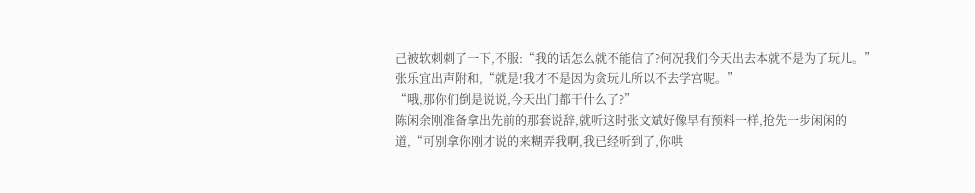己被软刺刺了一下,不服:“我的话怎么就不能信了?何况我们今天出去本就不是为了玩儿。”
张乐宜出声附和,“就是!我才不是因为贪玩儿所以不去学宫呢。”
“哦,那你们倒是说说,今天出门都干什么了?”
陈闲余刚准备拿出先前的那套说辞,就听这时张文斌好像早有预料一样,抢先一步闲闲的道,“可别拿你刚才说的来糊弄我啊,我已经听到了,你哄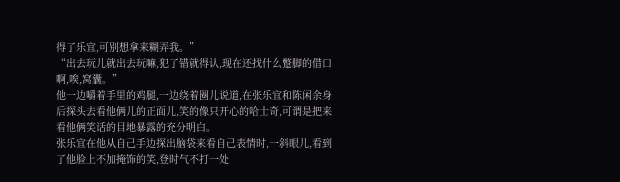得了乐宜,可别想拿来糊弄我。”
“出去玩儿就出去玩嘛,犯了错就得认,现在还找什么蹩脚的借口啊,唉,窝囊。”
他一边嚼着手里的鸡腿,一边绕着圈儿说道,在张乐宜和陈闲余身后探头去看他俩儿的正面儿,笑的像只开心的哈士奇,可谓是把来看他俩笑话的目地暴露的充分明白。
张乐宜在他从自己手边探出脑袋来看自己表情时,一斜眼儿,看到了他脸上不加掩饰的笑,登时气不打一处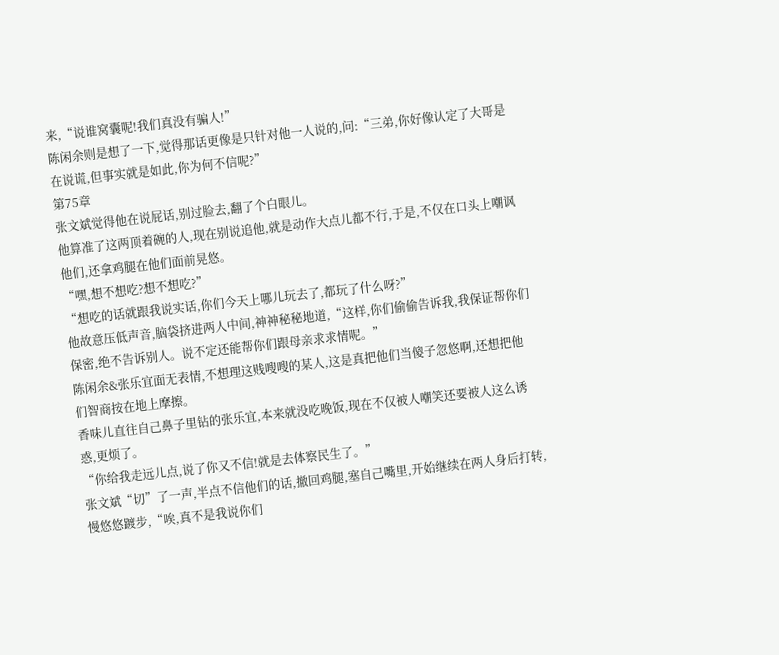来,“说谁窝囊呢!我们真没有骗人!”
陈闲余则是想了一下,觉得那话更像是只针对他一人说的,问:“三弟,你好像认定了大哥是在说谎,但事实就是如此,你为何不信呢?”
第75章
张文斌觉得他在说屁话,别过脸去,翻了个白眼儿。
他算准了这两顶着碗的人,现在别说追他,就是动作大点儿都不行,于是,不仅在口头上嘲讽他们,还拿鸡腿在他们面前晃悠。
“嘿,想不想吃?想不想吃?”
“想吃的话就跟我说实话,你们今天上哪儿玩去了,都玩了什么呀?”
他故意压低声音,脑袋挤进两人中间,神神秘秘地道,“这样,你们偷偷告诉我,我保证帮你们保密,绝不告诉别人。说不定还能帮你们跟母亲求求情呢。”
陈闲余&张乐宜面无表情,不想理这贱嗖嗖的某人,这是真把他们当傻子忽悠啊,还想把他们智商按在地上摩擦。
香味儿直往自己鼻子里钻的张乐宜,本来就没吃晚饭,现在不仅被人嘲笑还要被人这么诱惑,更烦了。
“你给我走远儿点,说了你又不信!就是去体察民生了。”
张文斌“切”了一声,半点不信他们的话,撤回鸡腿,塞自己嘴里,开始继续在两人身后打转,慢悠悠踱步,“唉,真不是我说你们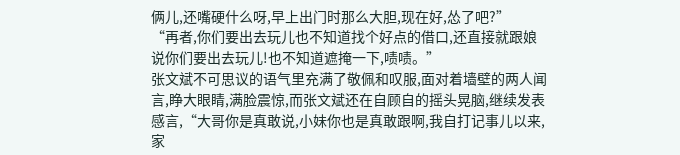俩儿,还嘴硬什么呀,早上出门时那么大胆,现在好,怂了吧?”
“再者,你们要出去玩儿也不知道找个好点的借口,还直接就跟娘说你们要出去玩儿!也不知道遮掩一下,啧啧。”
张文斌不可思议的语气里充满了敬佩和叹服,面对着墙壁的两人闻言,睁大眼睛,满脸震惊,而张文斌还在自顾自的摇头晃脑,继续发表感言,“大哥你是真敢说,小妹你也是真敢跟啊,我自打记事儿以来,家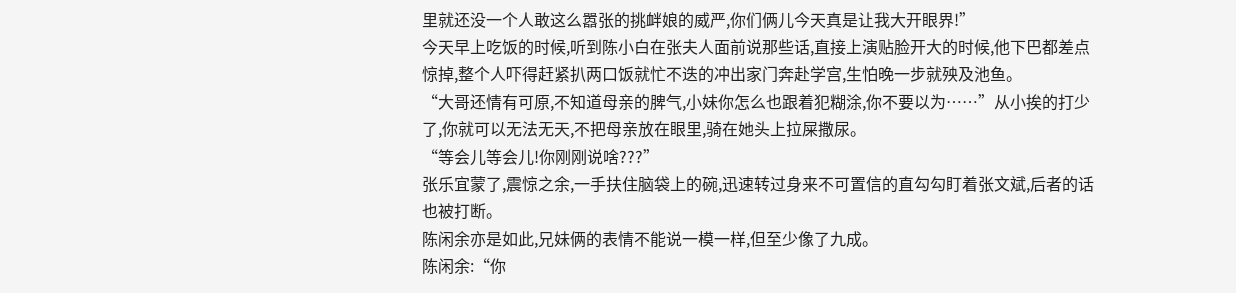里就还没一个人敢这么嚣张的挑衅娘的威严,你们俩儿今天真是让我大开眼界!”
今天早上吃饭的时候,听到陈小白在张夫人面前说那些话,直接上演贴脸开大的时候,他下巴都差点惊掉,整个人吓得赶紧扒两口饭就忙不迭的冲出家门奔赴学宫,生怕晚一步就殃及池鱼。
“大哥还情有可原,不知道母亲的脾气,小妹你怎么也跟着犯糊涂,你不要以为……”从小挨的打少了,你就可以无法无天,不把母亲放在眼里,骑在她头上拉屎撒尿。
“等会儿等会儿!你刚刚说啥???”
张乐宜蒙了,震惊之余,一手扶住脑袋上的碗,迅速转过身来不可置信的直勾勾盯着张文斌,后者的话也被打断。
陈闲余亦是如此,兄妹俩的表情不能说一模一样,但至少像了九成。
陈闲余:“你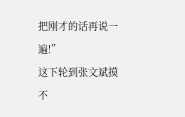把刚才的话再说一遍!”
这下轮到张文斌摸不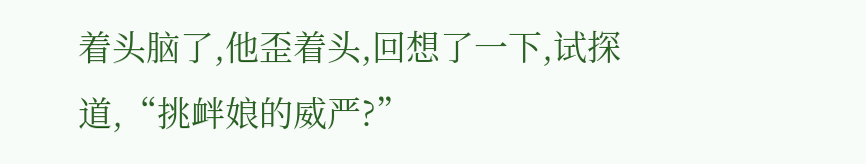着头脑了,他歪着头,回想了一下,试探道,“挑衅娘的威严?”